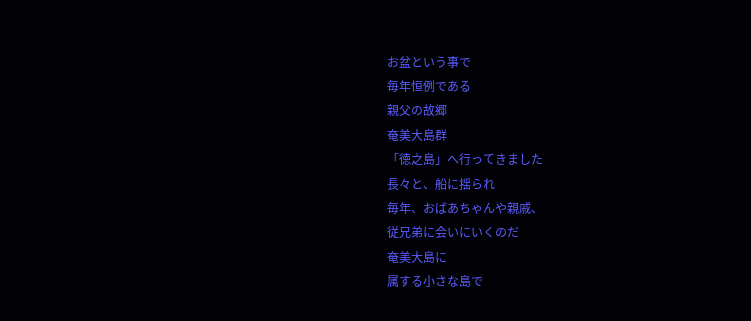お盆という事で
毎年恒例である
親父の故郷
奄美大島群
「徳之島」へ行ってきました
長々と、船に揺られ
毎年、おばあちゃんや親戚、
従兄弟に会いにいくのだ
奄美大島に
属する小さな島で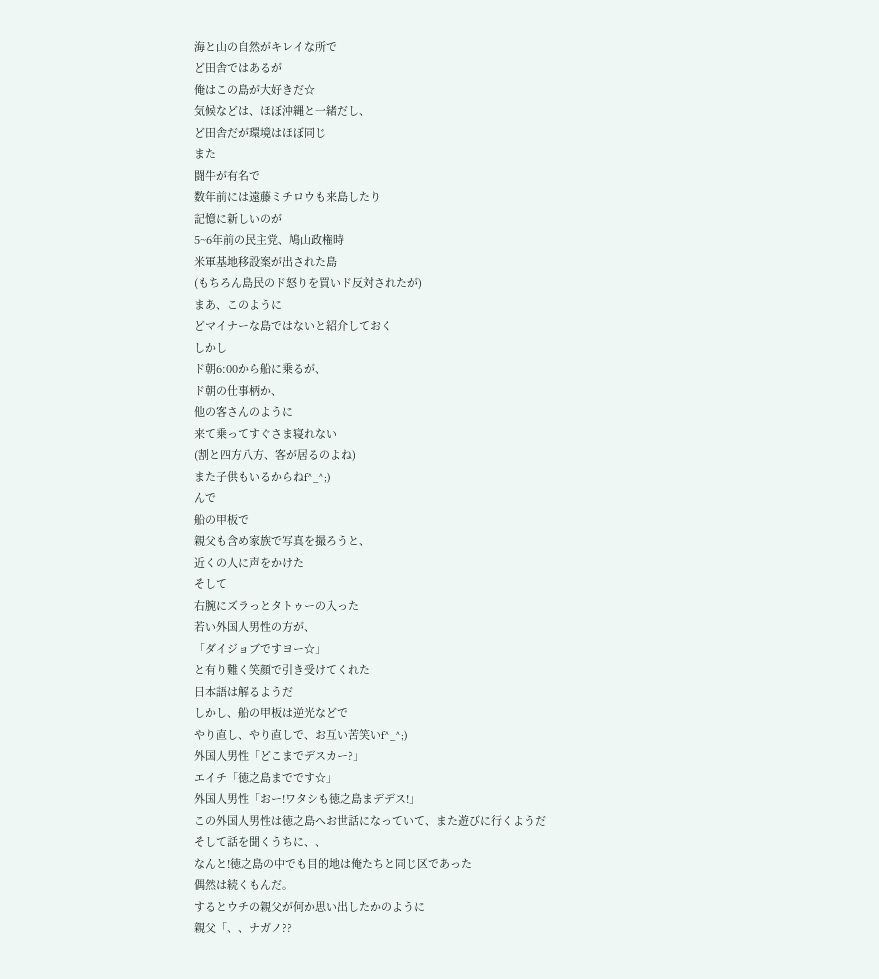海と山の自然がキレイな所で
ど田舎ではあるが
俺はこの島が大好きだ☆
気候などは、ほぼ沖縄と一緒だし、
ど田舎だが環境はほぼ同じ
また
闘牛が有名で
数年前には遠藤ミチロウも来島したり
記憶に新しいのが
5~6年前の民主党、鳩山政権時
米軍基地移設案が出された島
(もちろん島民のド怒りを買いド反対されたが)
まあ、このように
どマイナーな島ではないと紹介しておく
しかし
ド朝6:00から船に乗るが、
ド朝の仕事柄か、
他の客さんのように
来て乗ってすぐさま寝れない
(割と四方八方、客が居るのよね)
また子供もいるからねf^_^;)
んで
船の甲板で
親父も含め家族で写真を撮ろうと、
近くの人に声をかけた
そして
右腕にズラっとタトゥーの入った
若い外国人男性の方が、
「ダイジョブですヨー☆」
と有り難く笑顔で引き受けてくれた
日本語は解るようだ
しかし、船の甲板は逆光などで
やり直し、やり直しで、お互い苦笑いf^_^;)
外国人男性「どこまでデスカー?」
エイチ「徳之島までです☆」
外国人男性「おー!ワタシも徳之島まデデス!」
この外国人男性は徳之島へお世話になっていて、また遊びに行くようだ
そして話を聞くうちに、、
なんと!徳之島の中でも目的地は俺たちと同じ区であった
偶然は続くもんだ。
するとウチの親父が何か思い出したかのように
親父「、、ナガノ??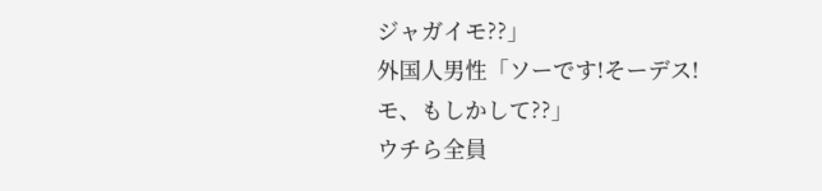ジャガイモ??」
外国人男性「ソーです!そーデス!
モ、もしかして??」
ウチら全員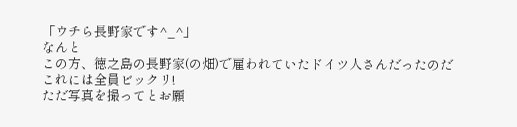「ウチら長野家です^_^」
なんと
この方、徳之島の長野家(の畑)で雇われていたドイツ人さんだったのだ
これには全員ビックリ!
ただ写真を撮ってとお願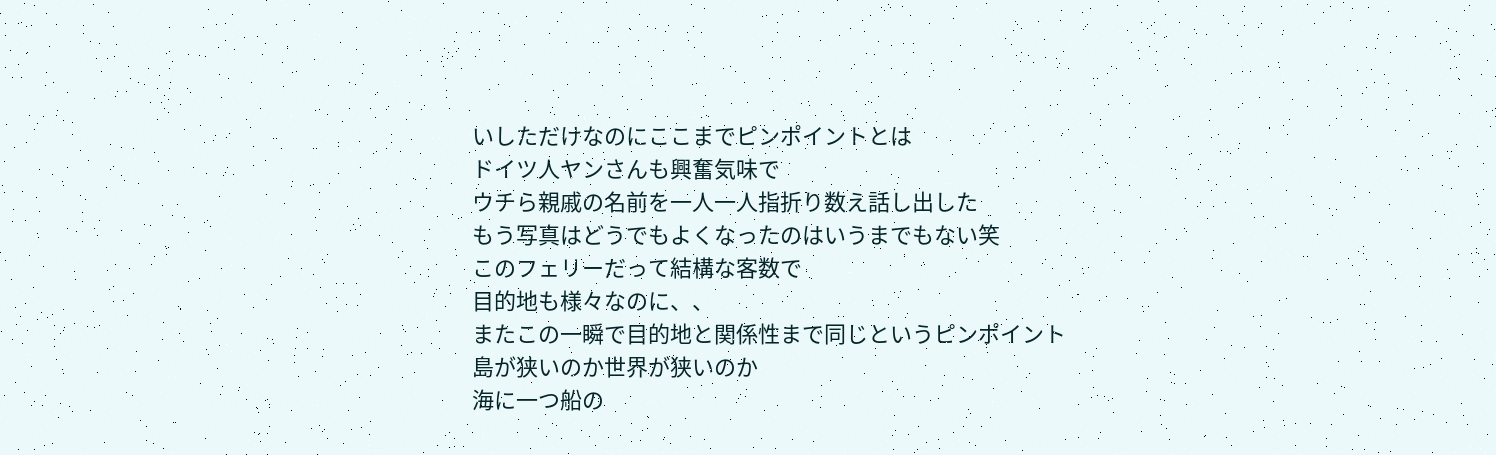いしただけなのにここまでピンポイントとは
ドイツ人ヤンさんも興奮気味で
ウチら親戚の名前を一人一人指折り数え話し出した
もう写真はどうでもよくなったのはいうまでもない笑
このフェリーだって結構な客数で
目的地も様々なのに、、
またこの一瞬で目的地と関係性まで同じというピンポイント
島が狭いのか世界が狭いのか
海に一つ船の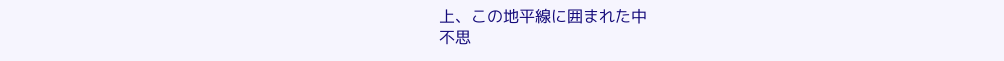上、この地平線に囲まれた中
不思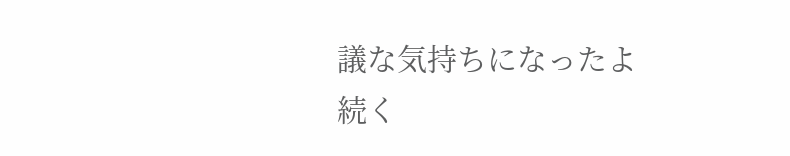議な気持ちになったよ
続く